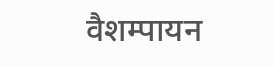वैशम्पायन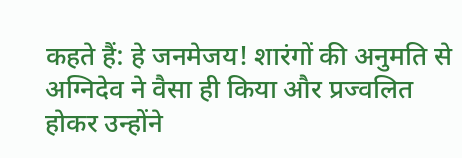कहते हैं: हे जनमेजय! शारंगों की अनुमति से अग्निदेव ने वैसा ही किया और प्रज्वलित होकर उन्होंने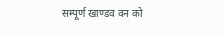सम्पूर्ण खाण्डव वन को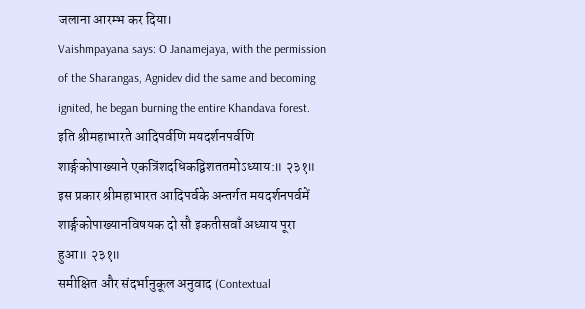जलाना आरम्भ कर दिया।
Vaishmpayana says: O Janamejaya, with the permission of the Sharangas, Agnidev did the same and becoming ignited, he began burning the entire Khandava forest.
इति श्रीमहाभारते आदिपर्वणि मयदर्शनपर्वणि शार्ङ्गकोपाख्याने एकत्रिंशदधिकद्विशततमोऽध्याय:॥ २३१॥
इस प्रकार श्रीमहाभारत आदिपर्वके अन्तर्गत मयदर्शनपर्वमें शार्ङ्गकोपाख्यानविषयक दो सौ इकतीसवाँ अध्याय पूरा हुआ॥ २३१॥
समीक्षित और संदर्भानुकूल अनुवाद (Contextual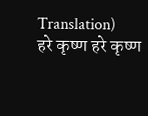Translation)
हरे कृष्ण हरे कृष्ण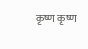कृष्ण कृष्ण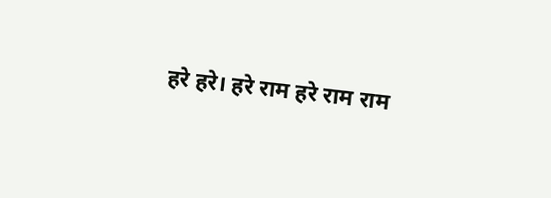हरे हरे। हरे राम हरे राम राम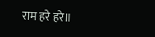राम हरे हरे॥